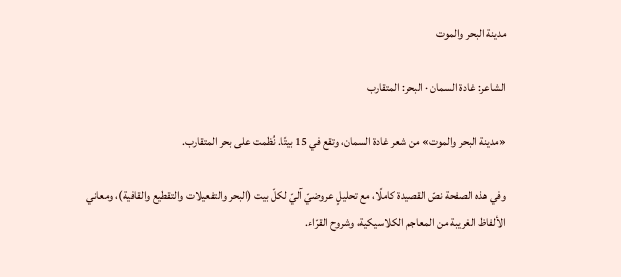مدينة البحر والموت

الشاعر: غادة السمان · البحر: المتقارب

«مدينة البحر والموت» من شعر غادة السمان، وتقع في 15 بيتًا. نُظمت على بحر المتقارب.

وفي هذه الصفحة نصّ القصيدة كاملًا، مع تحليلٍ عروضيّ آليّ لكلّ بيت (البحر والتفعيلات والتقطيع والقافية)، ومعاني الألفاظ الغريبة من المعاجم الكلاسيكية، وشروح القرّاء.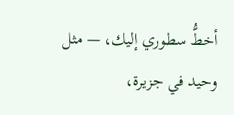أخطُّ سطوري إليك، — مثل وحيد في جزيرة،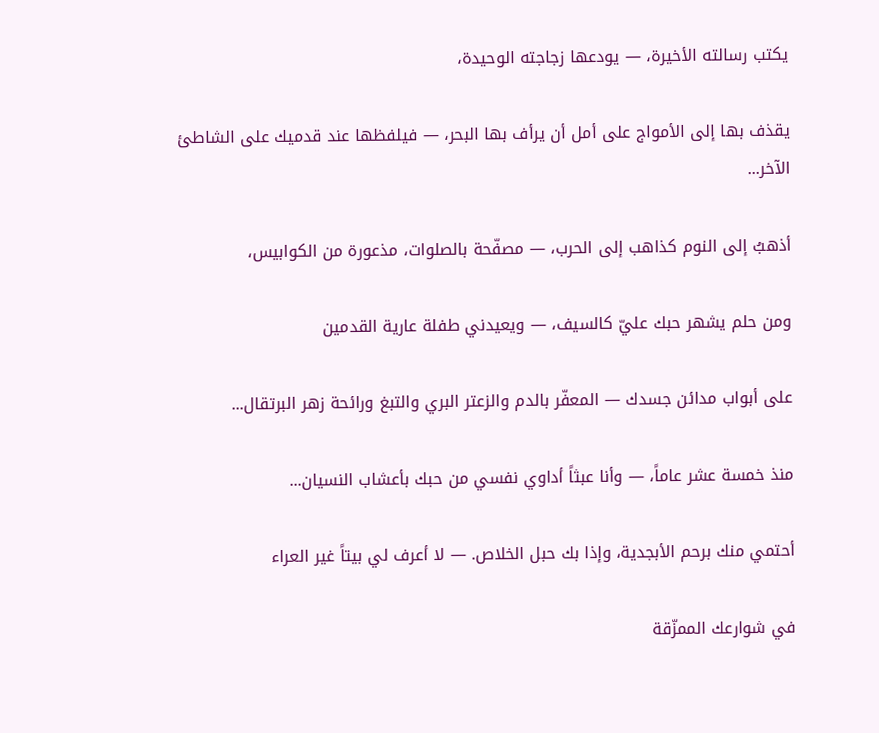يكتب رسالته الأخيرة، — يودعها زجاجته الوحيدة،

يقذف بها إلى الأمواج على أمل أن يرأف بها البحر، — فيلفظها عند قدميك على الشاطئ الآخر...

أذهبُ إلى النوم كذاهب إلى الحرب، — مصفّحة بالصلوات، مذعورة من الكوابيس،

ومن حلم يشهر حبك عليّ كالسيف، — ويعيدني طفلة عارية القدمين

على أبواب مدائن جسدك — المعفّر بالدم والزعتر البري والتبغ ورائحة زهر البرتقال...

منذ خمسة عشر عاماً، — وأنا عبثاً أداوي نفسي من حبك بأعشاب النسيان...

أحتمي منك برحم الأبجدية، وإذا بك حبل الخلاص. — لا أعرف لي بيتاً غير العراء

في شوارعك الممزّقة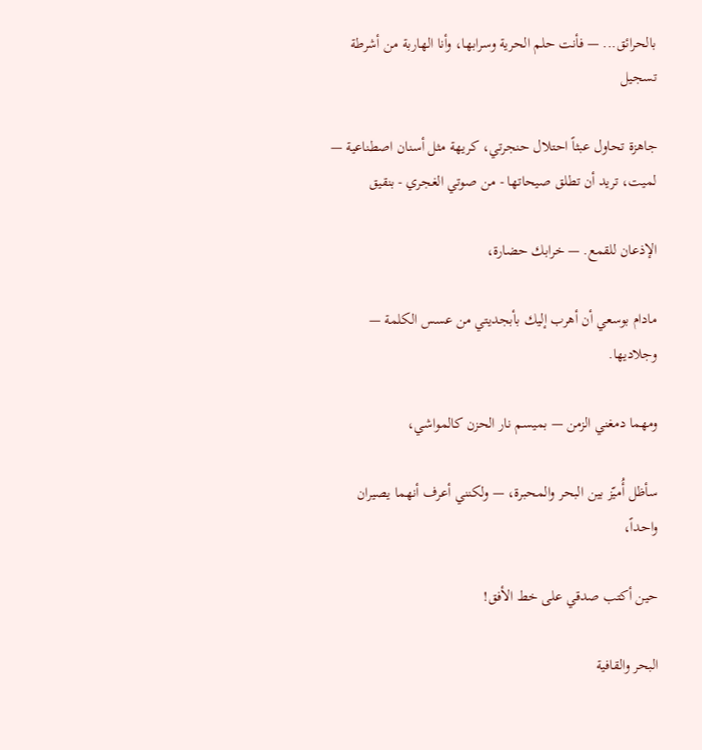بالحرائق... — فأنت حلم الحرية وسرابها، وأنا الهاربة من أشرطة تسجيل

جاهزة تحاول عبثاً احتلال حنجرتي، كريهة مثل أسنان اصطناعية — لميت، تريد أن تطلق صيحاتها - من صوتي الغجري - بنقيق

الإذعان للقمع. — خرابك حضارة،

مادام بوسعي أن أهرب إليك بأبجديتي من عسس الكلمة — وجلاديها.

ومهما دمغني الزمن — بميسم نار الحزن كالمواشي،

سأظل أُميّز بين البحر والمحبرة، — ولكنني أعرف أنهما يصيران واحداً،

حين أكتب صدقي على خط الأفق!

البحر والقافية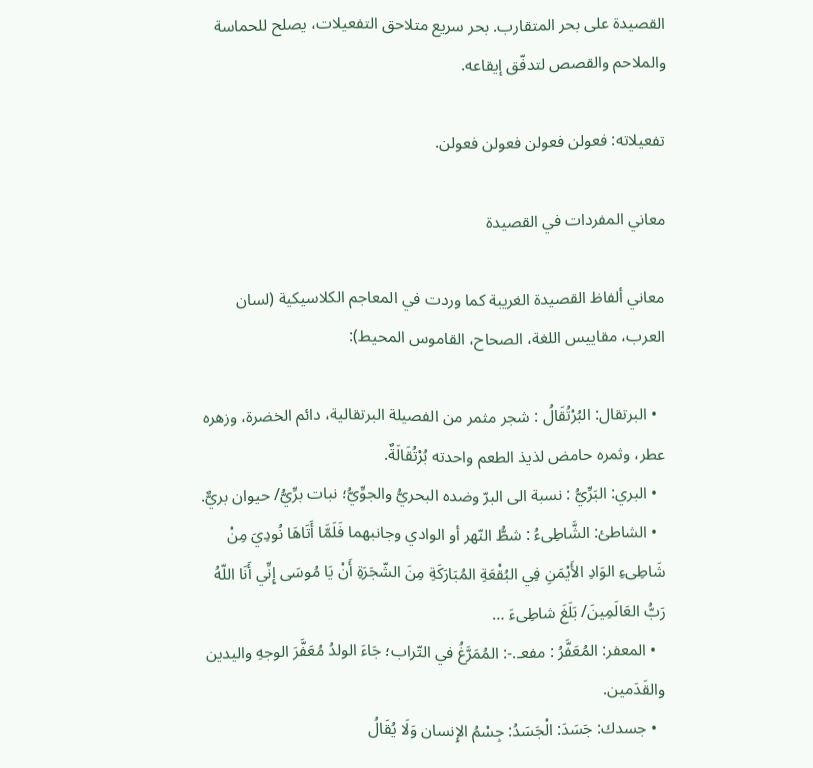القصيدة على بحر المتقارب. بحر سريع متلاحق التفعيلات، يصلح للحماسة والملاحم والقصص لتدفّق إيقاعه.

تفعيلاته: فعولن فعولن فعولن فعولن.

معاني المفردات في القصيدة

معاني ألفاظ القصيدة الغريبة كما وردت في المعاجم الكلاسيكية (لسان العرب، مقاييس اللغة، الصحاح، القاموس المحيط):

  • البرتقال: البُرْتُقَالُ : شجر مثمر من الفصيلة البرتقالية، دائم الخضرة، وزهره عطر، وثمره حامض لذيذ الطعم واحدته بُرْتُقَالَةٌ.
  • البري: البَرِّيُّ : نسبة الى البرّ وضده البحريُّ والجوِّيُّ؛ نبات برِّيُّ/ حيوان بريٌّ.
  • الشاطئ: الشَّاطِىءُ : شطُّ النّهر أو الوادي وجانبهما فَلَمَّا أَتَاهَا نُودِيَ مِنْ شَاطِىءِ الوَادِ الأَيْمَنِ فِي البُقْعَةِ المُبَارَكَةِ مِنَ الشّجَرَةِ أَنْ يَا مُوسَى إِنِّي أَنَا اللّهُ رَبُّ العَالَمِينَ/ بَلَغَ شاطِىءَ …
  • المعفر: المُعَفَّرُ : مفعـ.-: المُمَرَّغُ في التّراب؛ جَاءَ الولدُ مُعَفَّرَ الوجهِ واليدين والقَدَمين.
  • جسدك: جَسَدَ: الْجَسَدُ: جِسْمُ الإِنسان وَلَا يُقَالُ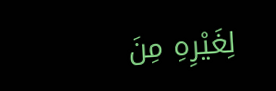لِغَيْرِهِ مِنَ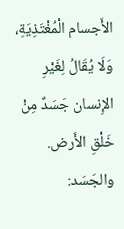الأَجسام الْمُغْتَذِيَةِ، وَلَا يُقَالُ لِغَيْرِ الإِنسان جَسَدٌ مِنْ خَلْقِ الأَرض. والجَسَد: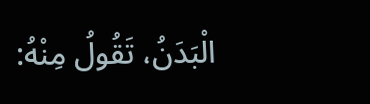الْبَدَنُ، تَقُولُ مِنْهُ: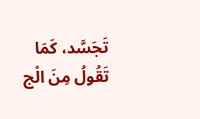تَجَسَّد، كَمَا تَقُولُ مِنَ الْج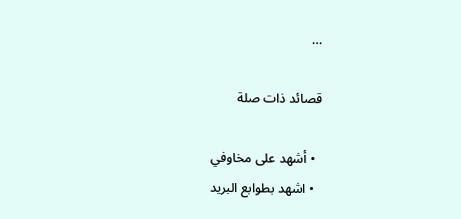…

قصائد ذات صلة

  • أشهد على مخاوفي
  • اشهد بطوابع البريد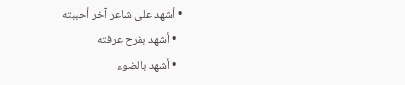• أشهد على شاعر آخر أحببته
  • أشهد بفرح عرفته
  • أشهد بالضوء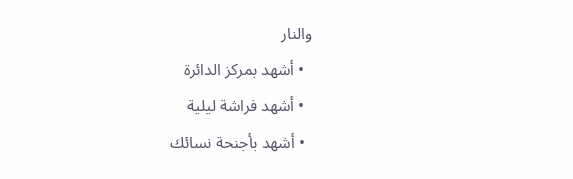والنار
  • أشهد بمركز الدائرة
  • أشهد فراشة ليلية
  • أشهد بأجنحة نسائك